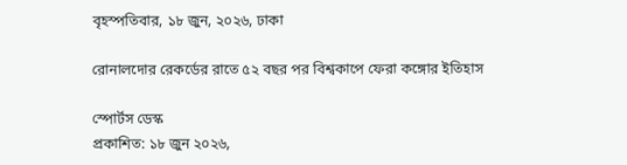বৃহস্পতিবার, ১৮ জুন, ২০২৬, ঢাকা

রোনালদোর রেকর্ডের রাতে ৫২ বছর পর বিশ্বকাপে ফেরা কঙ্গোর ইতিহাস

স্পোর্টস ডেস্ক
প্রকাশিত: ১৮ জুন ২০২৬,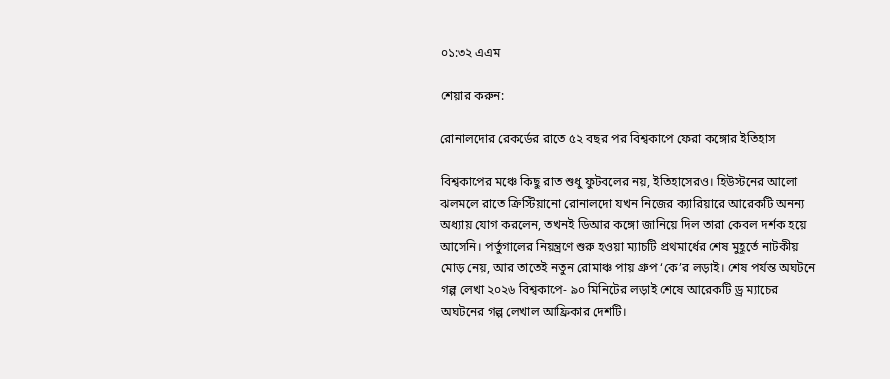০১:৩২ এএম

শেয়ার করুন:

রোনালদোর রেকর্ডের রাতে ৫২ বছর পর বিশ্বকাপে ফেরা কঙ্গোর ইতিহাস

বিশ্বকাপের মঞ্চে কিছু রাত শুধু ফুটবলের নয়, ইতিহাসেরও। হিউস্টনের আলো ঝলমলে রাতে ক্রিস্টিয়ানো রোনালদো যখন নিজের ক্যারিয়ারে আরেকটি অনন্য অধ্যায় যোগ করলেন, তখনই ডিআর কঙ্গো জানিয়ে দিল তারা কেবল দর্শক হয়ে আসেনি। পর্তুগালের নিয়ন্ত্রণে শুরু হওয়া ম্যাচটি প্রথমার্ধের শেষ মুহূর্তে নাটকীয় মোড় নেয়, আর তাতেই নতুন রোমাঞ্চ পায় গ্রুপ ‘কে’র লড়াই। শেষ পর্যন্ত অঘটনে গল্প লেখা ২০২৬ বিশ্বকাপে- ৯০ মিনিটের লড়াই শেষে আরেকটি ড্র ম্যাচের অঘটনের গল্প লেখাল আফ্রিকার দেশটি।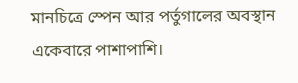মানচিত্রে স্পেন আর পর্তুগালের অবস্থান একেবারে পাশাপাশি।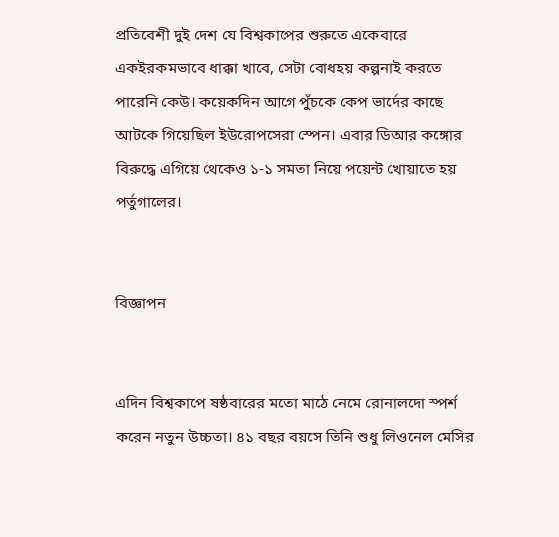প্রতিবেশী দুই দেশ যে বিশ্বকাপের শুরুতে একেবারে একইরকমভাবে ধাক্কা খাবে, সেটা বোধহয় কল্পনাই করতে পারেনি কেউ। কয়েকদিন আগে পুঁচকে কেপ ভার্দের কাছে আটকে গিয়েছিল ইউরোপসেরা স্পেন। এবার ডিআর কঙ্গোর বিরুদ্ধে এগিয়ে থেকেও ১-১ সমতা নিয়ে পয়েন্ট খোয়াতে হয় পর্তুগালের।


বিজ্ঞাপন


এদিন বিশ্বকাপে ষষ্ঠবারের মতো মাঠে নেমে রোনালদো স্পর্শ করেন নতুন উচ্চতা। ৪১ বছর বয়সে তিনি শুধু লিওনেল মেসির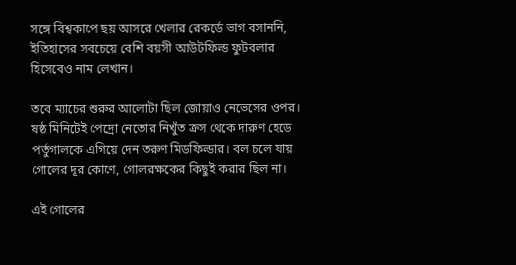সঙ্গে বিশ্বকাপে ছয় আসরে খেলার রেকর্ডে ভাগ বসাননি, ইতিহাসের সবচেয়ে বেশি বয়সী আউটফিল্ড ফুটবলার হিসেবেও নাম লেখান।

তবে ম্যাচের শুরুর আলোটা ছিল জোয়াও নেভেসের ওপর। ষষ্ঠ মিনিটেই পেদ্রো নেতোর নিখুঁত ক্রস থেকে দারুণ হেডে পর্তুগালকে এগিয়ে দেন তরুণ মিডফিল্ডার। বল চলে যায় গোলের দূর কোণে, গোলরক্ষকের কিছুই করার ছিল না।

এই গোলের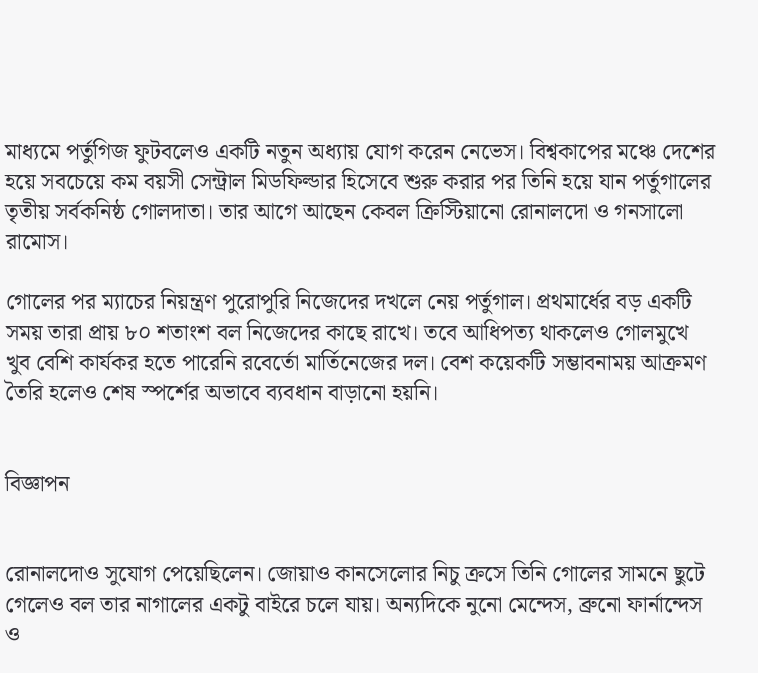মাধ্যমে পর্তুগিজ ফুটবলেও একটি নতুন অধ্যায় যোগ করেন নেভেস। বিশ্বকাপের মঞ্চে দেশের হয়ে সবচেয়ে কম বয়সী সেন্ট্রাল মিডফিল্ডার হিসেবে শুরু করার পর তিনি হয়ে যান পর্তুগালের তৃতীয় সর্বকনিষ্ঠ গোলদাতা। তার আগে আছেন কেবল ক্রিস্টিয়ানো রোনালদো ও গনসালো রামোস।

গোলের পর ম্যাচের নিয়ন্ত্রণ পুরোপুরি নিজেদের দখলে নেয় পর্তুগাল। প্রথমার্ধের বড় একটি সময় তারা প্রায় ৮০ শতাংশ বল নিজেদের কাছে রাখে। তবে আধিপত্য থাকলেও গোলমুখে খুব বেশি কার্যকর হতে পারেনি রবের্তো মার্তিনেজের দল। বেশ কয়েকটি সম্ভাবনাময় আক্রমণ তৈরি হলেও শেষ স্পর্শের অভাবে ব্যবধান বাড়ানো হয়নি।


বিজ্ঞাপন


রোনালদোও সুযোগ পেয়েছিলেন। জোয়াও কানসেলোর নিচু ক্রসে তিনি গোলের সামনে ছুটে গেলেও বল তার নাগালের একটু বাইরে চলে যায়। অন্যদিকে নুনো মেন্দেস, ব্রুনো ফার্নান্দেস ও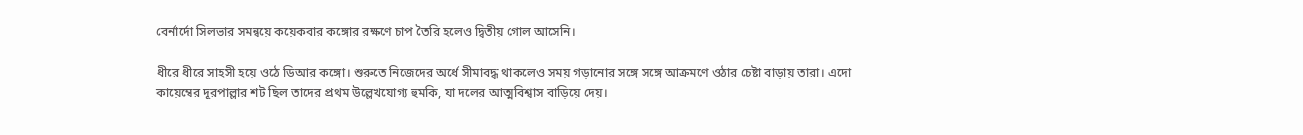বের্নার্দো সিলভার সমন্বয়ে কয়েকবার কঙ্গোর রক্ষণে চাপ তৈরি হলেও দ্বিতীয় গোল আসেনি।

ধীরে ধীরে সাহসী হয়ে ওঠে ডিআর কঙ্গো। শুরুতে নিজেদের অর্ধে সীমাবদ্ধ থাকলেও সময় গড়ানোর সঙ্গে সঙ্গে আক্রমণে ওঠার চেষ্টা বাড়ায় তারা। এদো কায়েম্বের দূরপাল্লার শট ছিল তাদের প্রথম উল্লেখযোগ্য হুমকি, যা দলের আত্মবিশ্বাস বাড়িয়ে দেয়।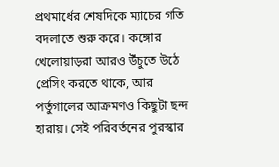প্রথমার্ধের শেষদিকে ম্যাচের গতি বদলাতে শুরু করে। কঙ্গোর খেলোয়াড়রা আরও উঁচুতে উঠে প্রেসিং করতে থাকে, আর পর্তুগালের আক্রমণও কিছুটা ছন্দ হারায়। সেই পরিবর্তনের পুরস্কার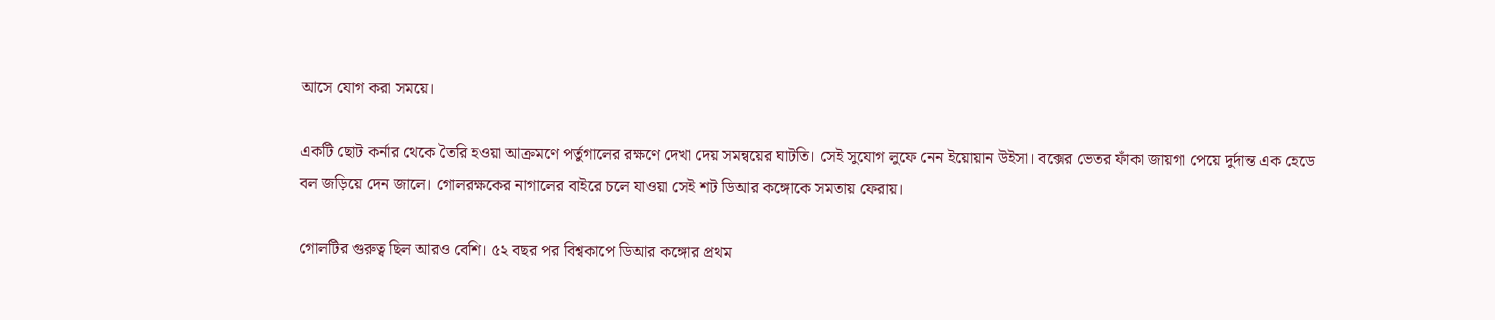আসে যোগ করা সময়ে।

একটি ছোট কর্নার থেকে তৈরি হওয়া আক্রমণে পর্তুগালের রক্ষণে দেখা দেয় সমন্বয়ের ঘাটতি। সেই সুযোগ লুফে নেন ইয়োয়ান উইসা। বক্সের ভেতর ফাঁকা জায়গা পেয়ে দুর্দান্ত এক হেডে বল জড়িয়ে দেন জালে। গোলরক্ষকের নাগালের বাইরে চলে যাওয়া সেই শট ডিআর কঙ্গোকে সমতায় ফেরায়।

গোলটির গুরুত্ব ছিল আরও বেশি। ৫২ বছর পর বিশ্বকাপে ডিআর কঙ্গোর প্রথম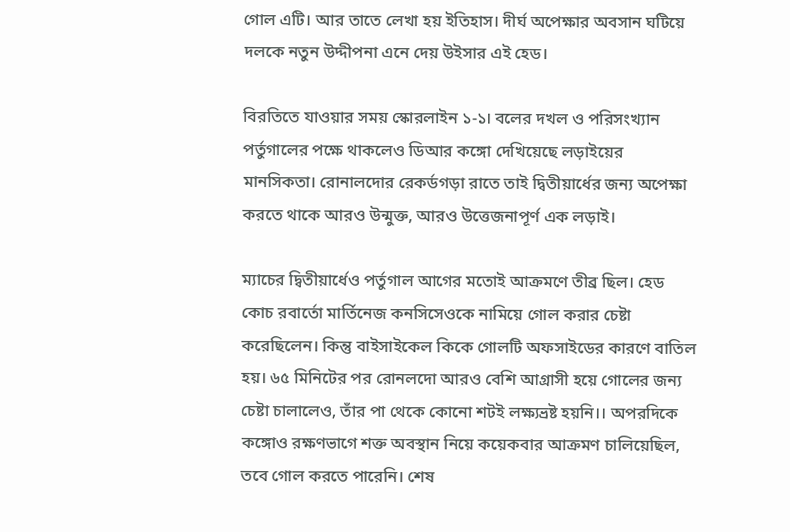গোল এটি। আর তাতে লেখা হয় ইতিহাস। দীর্ঘ অপেক্ষার অবসান ঘটিয়ে দলকে নতুন উদ্দীপনা এনে দেয় উইসার এই হেড।

বিরতিতে যাওয়ার সময় স্কোরলাইন ১-১। বলের দখল ও পরিসংখ্যান পর্তুগালের পক্ষে থাকলেও ডিআর কঙ্গো দেখিয়েছে লড়াইয়ের মানসিকতা। রোনালদোর রেকর্ডগড়া রাতে তাই দ্বিতীয়ার্ধের জন্য অপেক্ষা করতে থাকে আরও উন্মুক্ত, আরও উত্তেজনাপূর্ণ এক লড়াই।

ম্যাচের দ্বিতীয়ার্ধেও পর্তুগাল আগের মতোই আক্রমণে তীব্র ছিল। হেড কোচ রবার্তো মার্তিনেজ কনসিসেওকে নামিয়ে গোল করার চেষ্টা করেছিলেন। কিন্তু বাইসাইকেল কিকে গোলটি অফসাইডের কারণে বাতিল হয়। ৬৫ মিনিটের পর রোনলদো আরও বেশি আগ্রাসী হয়ে গোলের জন্য চেষ্টা চালালেও, তাঁর পা থেকে কোনো শটই লক্ষ্যভ্রষ্ট হয়নি।। অপরদিকে কঙ্গোও রক্ষণভাগে শক্ত অবস্থান নিয়ে কয়েকবার আক্রমণ চালিয়েছিল, তবে গোল করতে পারেনি। শেষ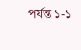পর্যন্ত ১-১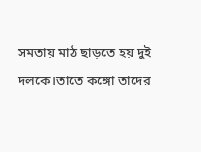সমতায় মাঠ ছাড়তে হয় দুই দলকে।তাতে কঙ্গো তাদের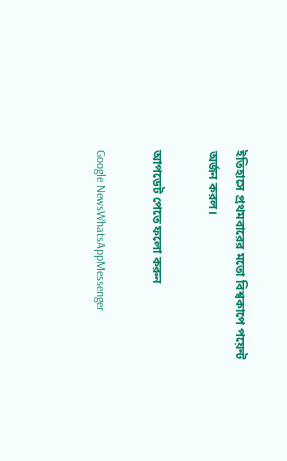ইতিহাসে প্রথমবারের মতো বিশ্বকাপে পয়েন্ট অর্জন করল।

আপডেট পেতে ফলো করুন

Google NewsWhatsAppMessenger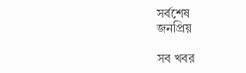সর্বশেষ
জনপ্রিয়

সব খবর